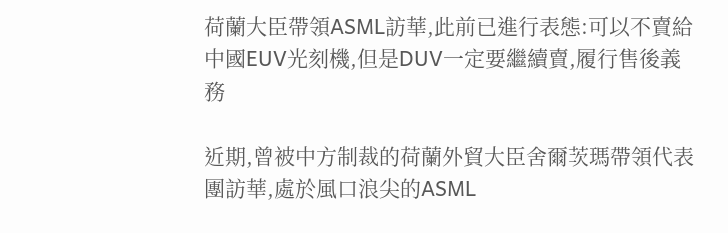荷蘭大臣帶領ASML訪華,此前已進行表態:可以不賣給中國EUV光刻機,但是DUV一定要繼續賣,履行售後義務

近期,曾被中方制裁的荷蘭外貿大臣舍爾茨瑪帶領代表團訪華,處於風口浪尖的ASML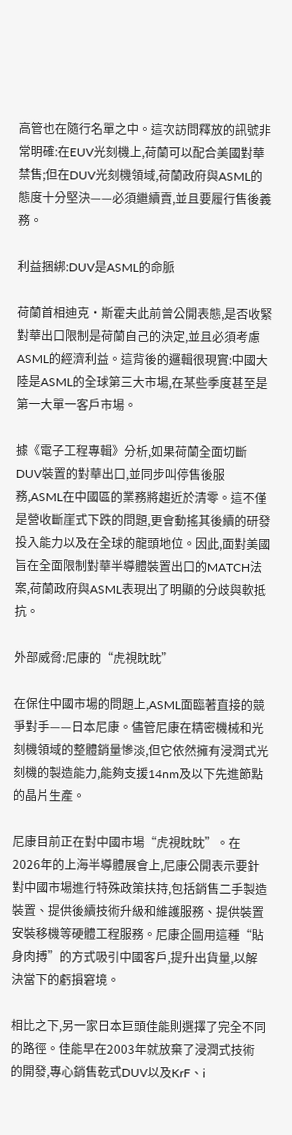高管也在隨行名單之中。這次訪問釋放的訊號非常明確:在EUV光刻機上,荷蘭可以配合美國對華禁售;但在DUV光刻機領域,荷蘭政府與ASML的態度十分堅決——必須繼續賣,並且要履行售後義務。

利益捆綁:DUV是ASML的命脈

荷蘭首相迪克·斯霍夫此前曾公開表態,是否收緊對華出口限制是荷蘭自己的決定,並且必須考慮ASML的經濟利益。這背後的邏輯很現實:中國大陸是ASML的全球第三大市場,在某些季度甚至是第一大單一客戶市場。

據《電子工程專輯》分析,如果荷蘭全面切斷DUV裝置的對華出口,並同步叫停售後服務,ASML在中國區的業務將趨近於清零。這不僅是營收斷崖式下跌的問題,更會動搖其後續的研發投入能力以及在全球的龍頭地位。因此,面對美國旨在全面限制對華半導體裝置出口的MATCH法案,荷蘭政府與ASML表現出了明顯的分歧與軟抵抗。

外部威脅:尼康的“虎視眈眈”

在保住中國市場的問題上,ASML面臨著直接的競爭對手——日本尼康。儘管尼康在精密機械和光刻機領域的整體銷量慘淡,但它依然擁有浸潤式光刻機的製造能力,能夠支援14nm及以下先進節點的晶片生產。

尼康目前正在對中國市場“虎視眈眈”。在2026年的上海半導體展會上,尼康公開表示要針對中國市場進行特殊政策扶持,包括銷售二手製造裝置、提供後續技術升級和維護服務、提供裝置安裝移機等硬體工程服務。尼康企圖用這種“貼身肉搏”的方式吸引中國客戶,提升出貨量,以解決當下的虧損窘境。

相比之下,另一家日本巨頭佳能則選擇了完全不同的路徑。佳能早在2003年就放棄了浸潤式技術的開發,專心銷售乾式DUV以及KrF、i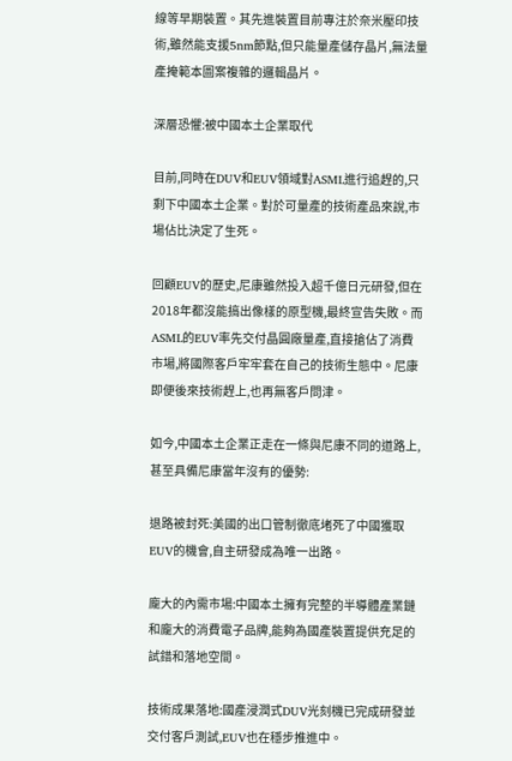線等早期裝置。其先進裝置目前專注於奈米壓印技術,雖然能支援5nm節點,但只能量產儲存晶片,無法量產掩範本圖案複雜的邏輯晶片。

深層恐懼:被中國本土企業取代

目前,同時在DUV和EUV領域對ASML進行追趕的,只剩下中國本土企業。對於可量產的技術產品來說,市場佔比決定了生死。

回顧EUV的歷史,尼康雖然投入超千億日元研發,但在2018年都沒能搞出像樣的原型機,最終宣告失敗。而ASML的EUV率先交付晶圓廠量產,直接搶佔了消費市場,將國際客戶牢牢套在自己的技術生態中。尼康即便後來技術趕上,也再無客戶問津。

如今,中國本土企業正走在一條與尼康不同的道路上,甚至具備尼康當年沒有的優勢:

退路被封死:美國的出口管制徹底堵死了中國獲取EUV的機會,自主研發成為唯一出路。

龐大的內需市場:中國本土擁有完整的半導體產業鏈和龐大的消費電子品牌,能夠為國產裝置提供充足的試錯和落地空間。

技術成果落地:國產浸潤式DUV光刻機已完成研發並交付客戶測試,EUV也在穩步推進中。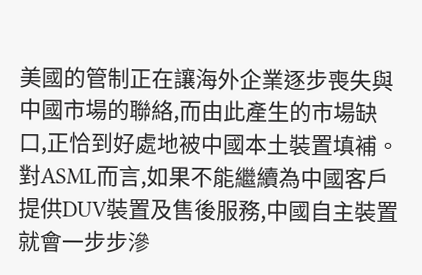美國的管制正在讓海外企業逐步喪失與中國市場的聯絡,而由此產生的市場缺口,正恰到好處地被中國本土裝置填補。對ASML而言,如果不能繼續為中國客戶提供DUV裝置及售後服務,中國自主裝置就會一步步滲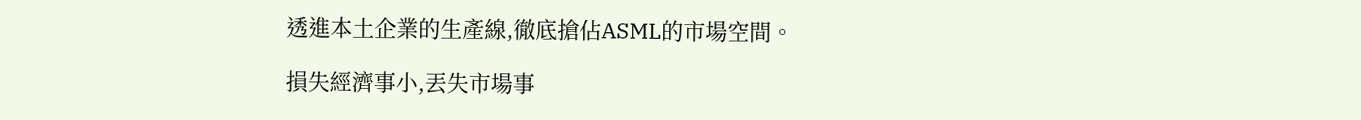透進本土企業的生產線,徹底搶佔ASML的市場空間。

損失經濟事小,丟失市場事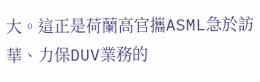大。這正是荷蘭高官攜ASML急於訪華、力保DUV業務的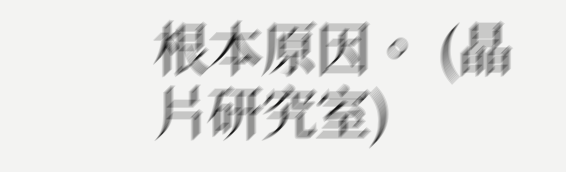根本原因。 (晶片研究室)